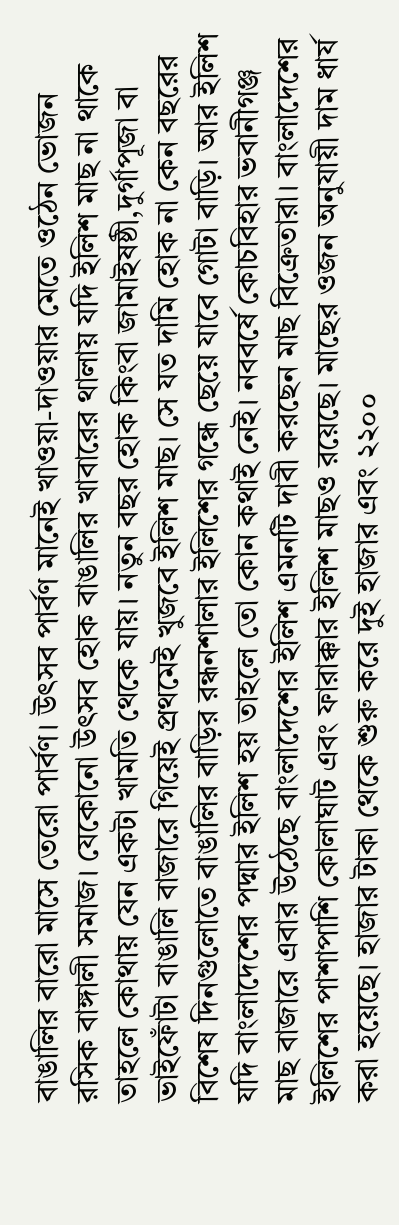বাঙালির বারো মাসে তেরো পার্বণ। উৎসব পার্বণ মানেই খাওয়া-দাওয়ার মেতে ওঠেন ভোজন রসিক বাঙ্গালী সমাজ। যেকোনো উৎসব হোক বাঙালির খাবারের থালায় যদি ইলিশ মাছ না থাকে তাহলে কোথায় যেন একটা খামতি থেকে যায়। নতুন বছর হোক কিংবা জামাইষষ্ঠী,দুর্গাপূজা বা ভাইফোঁটা বাঙালি বাজারে গিয়েই প্রথমেই খুজবে ইলিশ মাছ। সে যত দামি হোক না কেন বছরের বিশেষ দিনগুলোতে বাঙালির বাড়ির রন্ধনশালার ইলিশের গন্ধে ছেয়ে যাবে গোটা বাড়ি। আর ইলিশ যদি বাংলাদেশের পদ্মার ইলিশ হয় তাহলে তো কোন কথাই নেই। নববর্ষে কোচবিহার ভবানীগঞ্জ মাছ বাজারে এবার উঠেছে বাংলাদেশের ইলিশ এমনটি দাবী করছেন মাছ বিক্রেতারা। বাংলাদেশের ইলিশের পাশাপাশি কোলাঘাট এবং ফারাক্কার ইলিশ মাছও রয়েছে। মাছের ওজন অনুযায়ী দাম ধার্য করা হয়েছে। হাজার টাকা থেকে শুরু করে দুই হাজার এবং ২২০০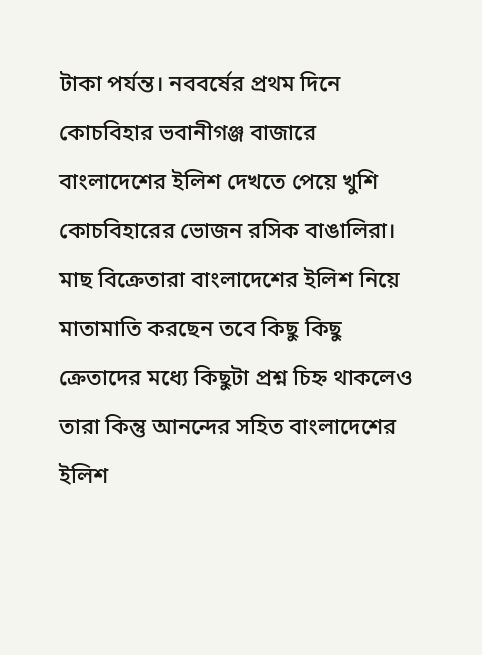টাকা পর্যন্ত। নববর্ষের প্রথম দিনে কোচবিহার ভবানীগঞ্জ বাজারে বাংলাদেশের ইলিশ দেখতে পেয়ে খুশি কোচবিহারের ভোজন রসিক বাঙালিরা। মাছ বিক্রেতারা বাংলাদেশের ইলিশ নিয়ে মাতামাতি করছেন তবে কিছু কিছু ক্রেতাদের মধ্যে কিছুটা প্রশ্ন চিহ্ন থাকলেও তারা কিন্তু আনন্দের সহিত বাংলাদেশের ইলিশ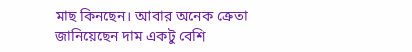মাছ কিনছেন। আবার অনেক ক্রেতা জানিয়েছেন দাম একটু বেশি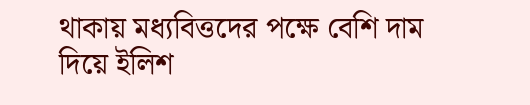থাকায় মধ্যবিত্তদের পক্ষে বেশি দাম দিয়ে ইলিশ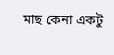মাছ কেনা একটু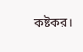কষ্টকর।